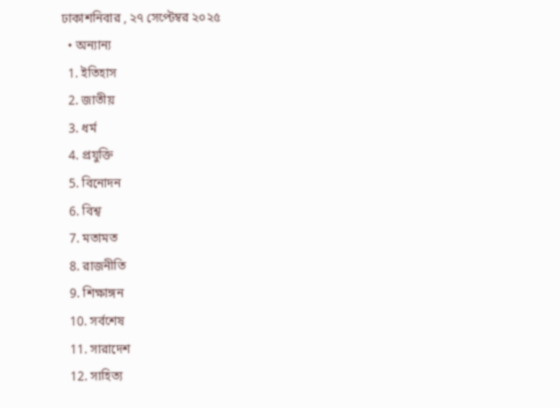ঢাকাশনিবার , ২৭ সেপ্টেম্বর ২০২৫
  • অন্যান্য
  1. ইতিহাস
  2. জাতীয়
  3. ধর্ম
  4. প্রযুক্তি
  5. বিনোদন
  6. বিশ্ব
  7. মতামত
  8. রাজনীতি
  9. শিক্ষাঙ্গন
  10. সর্বশেষ
  11. সারাদেশ
  12. সাহিত্য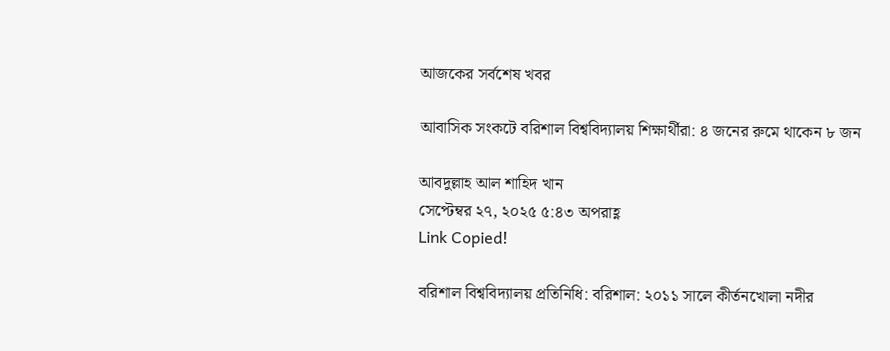আজকের সর্বশেষ খবর

আবাসিক সংকটে বরিশাল বিশ্ববিদ্যালয় শিক্ষার্থীরা: ৪ জনের রুমে থাকেন ৮ জন

আবদুল্লাহ আল শাহিদ খান
সেপ্টেম্বর ২৭, ২০২৫ ৫:৪৩ অপরাহ্ণ
Link Copied!

বরিশাল বিশ্ববিদ্যালয় প্রতিনিধি: বরিশাল: ২০১১ সালে কীর্তনখোলা নদীর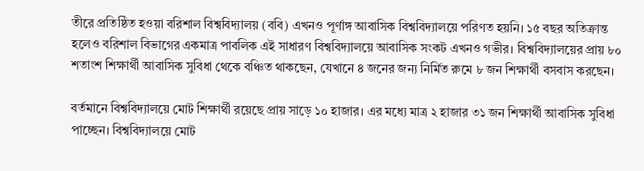তীরে প্রতিষ্ঠিত হওয়া বরিশাল বিশ্ববিদ্যালয় (ববি) এখনও পূর্ণাঙ্গ আবাসিক বিশ্ববিদ্যালয়ে পরিণত হয়নি। ১৫ বছর অতিক্রান্ত হলেও বরিশাল বিভাগের একমাত্র পাবলিক এই সাধারণ বিশ্ববিদ্যালয়ে আবাসিক সংকট এখনও গভীর। বিশ্ববিদ্যালয়ের প্রায় ৮০ শতাংশ শিক্ষার্থী আবাসিক সুবিধা থেকে বঞ্চিত থাকছেন, যেখানে ৪ জনের জন্য নির্মিত রুমে ৮ জন শিক্ষার্থী বসবাস করছেন।

বর্তমানে বিশ্ববিদ্যালয়ে মোট শিক্ষার্থী রয়েছে প্রায় সাড়ে ১০ হাজার। এর মধ্যে মাত্র ২ হাজার ৩১ জন শিক্ষার্থী আবাসিক সুবিধা পাচ্ছেন। বিশ্ববিদ্যালয়ে মোট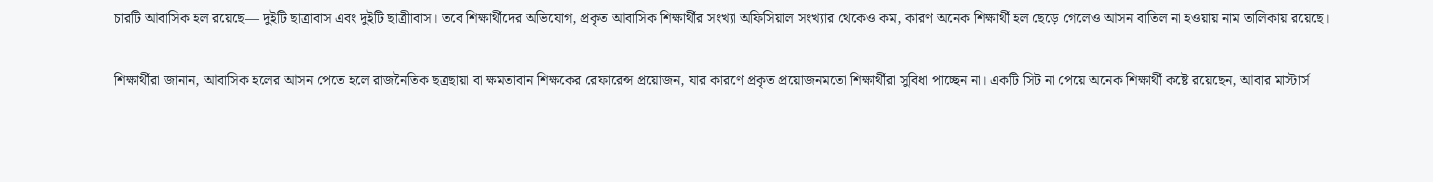চারটি আবাসিক হল রয়েছে— দুইটি ছাত্রাবাস এবং দুইটি ছাত্রীাবাস। তবে শিক্ষার্থীদের অভিযোগ, প্রকৃত আবাসিক শিক্ষার্থীর সংখ্যা অফিসিয়াল সংখ্যার থেকেও কম, কারণ অনেক শিক্ষার্থী হল ছেড়ে গেলেও আসন বাতিল না হওয়ায় নাম তালিকায় রয়েছে।

শিক্ষার্থীরা জানান, আবাসিক হলের আসন পেতে হলে রাজনৈতিক ছত্রছায়া বা ক্ষমতাবান শিক্ষকের রেফারেন্স প্রয়োজন, যার কারণে প্রকৃত প্রয়োজনমতো শিক্ষার্থীরা সুবিধা পাচ্ছেন না। একটি সিট না পেয়ে অনেক শিক্ষার্থী কষ্টে রয়েছেন, আবার মাস্টার্স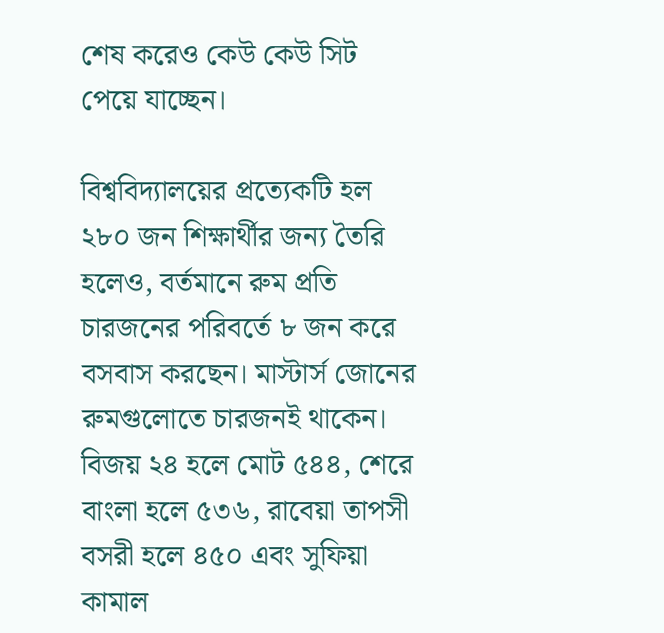শেষ করেও কেউ কেউ সিট পেয়ে যাচ্ছেন।

বিশ্ববিদ্যালয়ের প্রত্যেকটি হল ২৮০ জন শিক্ষার্থীর জন্য তৈরি হলেও, বর্তমানে রুম প্রতি চারজনের পরিবর্তে ৮ জন করে বসবাস করছেন। মাস্টার্স জোনের রুমগুলোতে চারজনই থাকেন। বিজয় ২৪ হলে মোট ৫৪৪, শেরে বাংলা হলে ৫৩৬, রাবেয়া তাপসী বসরী হলে ৪৫০ এবং সুফিয়া কামাল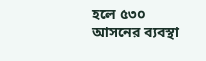হলে ৫৩০ আসনের ব্যবস্থা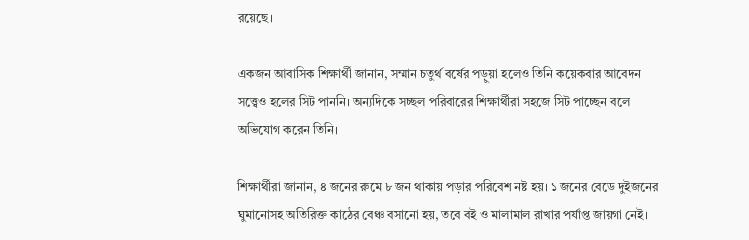রয়েছে।

একজন আবাসিক শিক্ষার্থী জানান, সম্মান চতুর্থ বর্ষের পড়ুয়া হলেও তিনি কয়েকবার আবেদন সত্ত্বেও হলের সিট পাননি। অন্যদিকে সচ্ছল পরিবারের শিক্ষার্থীরা সহজে সিট পাচ্ছেন বলে অভিযোগ করেন তিনি।

শিক্ষার্থীরা জানান, ৪ জনের রুমে ৮ জন থাকায় পড়ার পরিবেশ নষ্ট হয়। ১ জনের বেডে দুইজনের ঘুমানোসহ অতিরিক্ত কাঠের বেঞ্চ বসানো হয়, তবে বই ও মালামাল রাখার পর্যাপ্ত জায়গা নেই।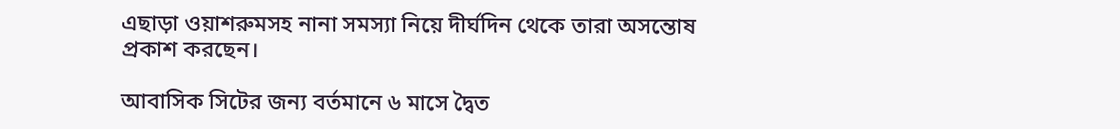এছাড়া ওয়াশরুমসহ নানা সমস্যা নিয়ে দীর্ঘদিন থেকে তারা অসন্তোষ প্রকাশ করছেন।

আবাসিক সিটের জন্য বর্তমানে ৬ মাসে দ্বৈত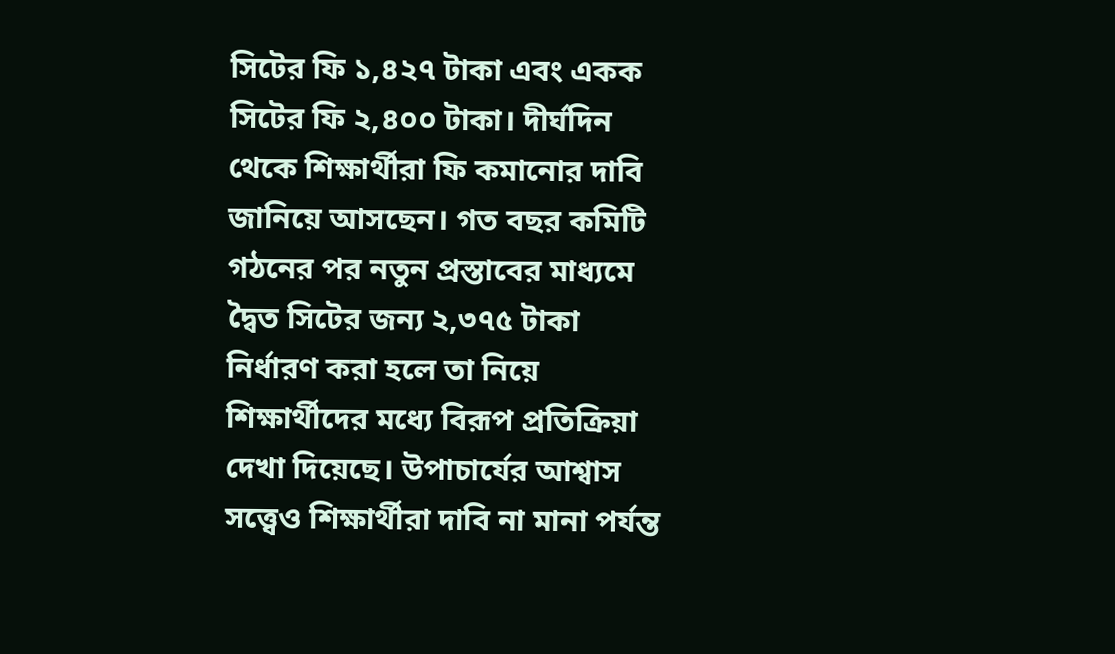সিটের ফি ১,৪২৭ টাকা এবং একক সিটের ফি ২,৪০০ টাকা। দীর্ঘদিন থেকে শিক্ষার্থীরা ফি কমানোর দাবি জানিয়ে আসছেন। গত বছর কমিটি গঠনের পর নতুন প্রস্তাবের মাধ্যমে দ্বৈত সিটের জন্য ২,৩৭৫ টাকা নির্ধারণ করা হলে তা নিয়ে শিক্ষার্থীদের মধ্যে বিরূপ প্রতিক্রিয়া দেখা দিয়েছে। উপাচার্যের আশ্বাস সত্ত্বেও শিক্ষার্থীরা দাবি না মানা পর্যন্ত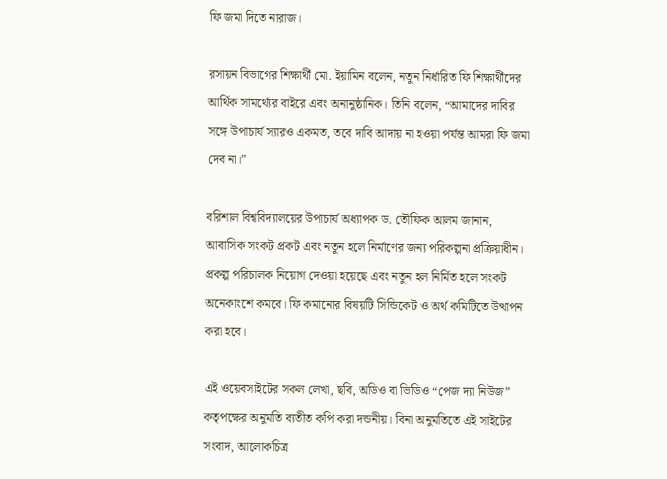ফি জমা দিতে নারাজ।

রসায়ন বিভাগের শিক্ষার্থী মো. ইয়ামিন বলেন, নতুন নির্ধারিত ফি শিক্ষার্থীদের আর্থিক সামর্থ্যের বাইরে এবং অনানুষ্ঠানিক। তিনি বলেন, “আমাদের দাবির সঙ্গে উপাচার্য স্যারও একমত, তবে দাবি আদায় না হওয়া পর্যন্ত আমরা ফি জমা দেব না।”

বরিশাল বিশ্ববিদ্যালয়ের উপাচার্য অধ্যাপক ড. তৌফিক আলম জানান, আবাসিক সংকট প্রকট এবং নতুন হলে নির্মাণের জন্য পরিকল্পনা প্রক্রিয়াধীন। প্রকল্প পরিচালক নিয়োগ দেওয়া হয়েছে এবং নতুন হল নির্মিত হলে সংকট অনেকাংশে কমবে। ফি কমানোর বিষয়টি সিন্ডিকেট ও অর্থ কমিটিতে উত্থাপন করা হবে।

এই ওয়েবসাইটের সকল লেখা, ছবি, অডিও বা ভিডিও “পেজ দ্যা নিউজ” কতৃপক্ষের অনুমতি ব্যতীত কপি করা দন্ডনীয়। বিনা অনুমতিতে এই সাইটের সংবাদ, আলোকচিত্র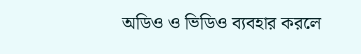অডিও ও ভিডিও ব্যবহার করলে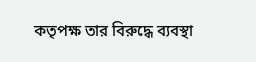কতৃপক্ষ তার বিরুদ্ধে ব্যবস্থা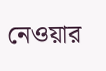নেওয়ার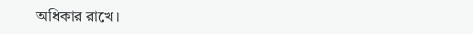অধিকার রাখে।